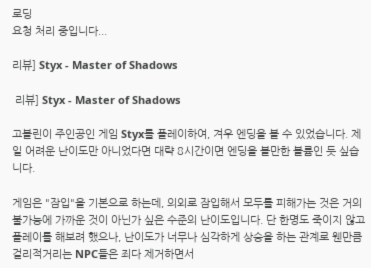로딩
요청 처리 중입니다...

리뷰] Styx - Master of Shadows

 리뷰] Styx - Master of Shadows

고블린이 주인공인 게임 Styx를 플레이하여, 겨우 엔딩을 볼 수 있었습니다. 제일 어려운 난이도만 아니었다면 대략 8시간이면 엔딩을 볼만한 볼륨인 듯 싶습니다.

게임은 "잠입"을 기본으로 하는데, 의외로 잠입해서 모두를 피해가는 것은 거의 불가능에 가까운 것이 아닌가 싶은 수준의 난이도입니다. 단 한명도 죽이지 않고 플레이를 해보려 했으나, 난이도가 너무나 심각하게 상승을 하는 관계로 웬만큼 걸리적거리는 NPC들은 죄다 제거하면서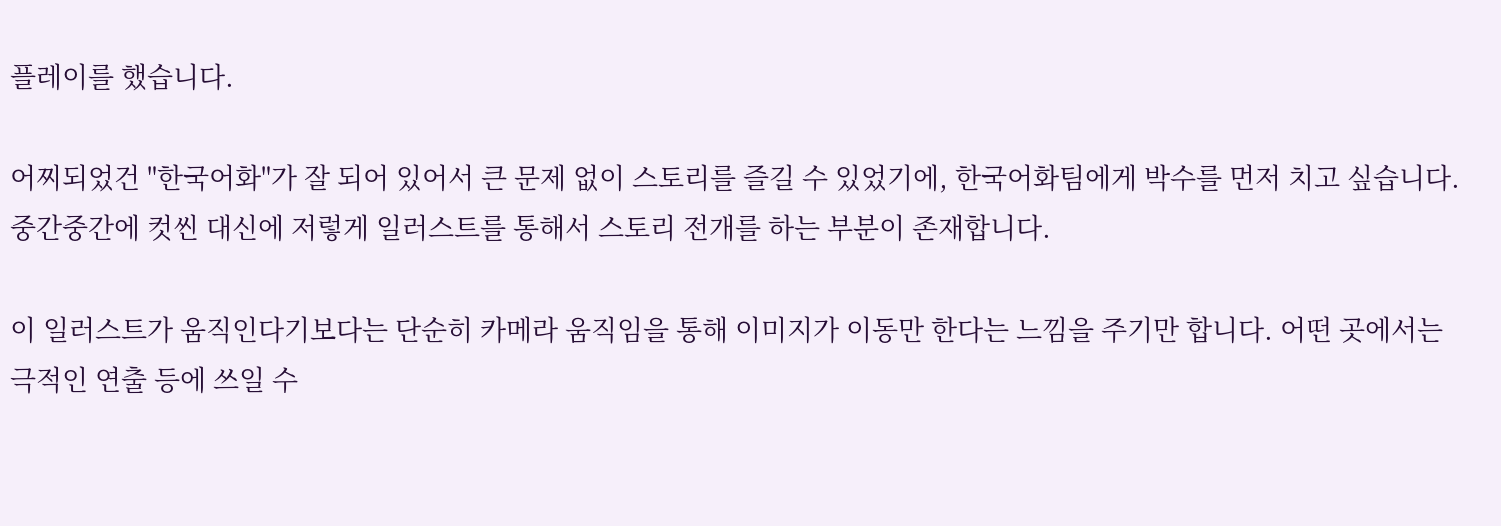플레이를 했습니다.

어찌되었건 "한국어화"가 잘 되어 있어서 큰 문제 없이 스토리를 즐길 수 있었기에, 한국어화팀에게 박수를 먼저 치고 싶습니다. 중간중간에 컷씬 대신에 저렇게 일러스트를 통해서 스토리 전개를 하는 부분이 존재합니다.

이 일러스트가 움직인다기보다는 단순히 카메라 움직임을 통해 이미지가 이동만 한다는 느낌을 주기만 합니다. 어떤 곳에서는 극적인 연출 등에 쓰일 수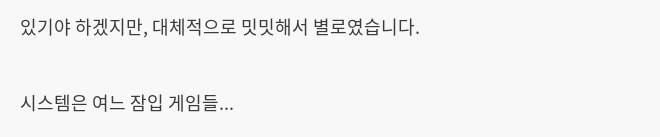있기야 하겠지만, 대체적으로 밋밋해서 별로였습니다.

시스템은 여느 잠입 게임들...